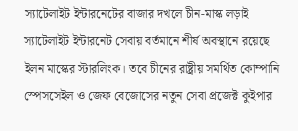স্যাটেলাইট ইন্টারনেটের বাজার দখলে চীন-মাস্ক লড়াই স্যাটেলাইট ইন্টারনেট সেবায় বর্তমানে শীর্ষ অবস্থানে রয়েছে ইলন মাস্কের স্টারলিংক। তবে চীনের রাষ্ট্রীয় সমর্থিত কোম্পানি স্পেসসেইল ও জেফ বেজোসের নতুন সেবা প্রজেক্ট কুইপার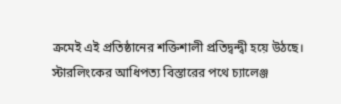ক্রমেই এই প্রতিষ্ঠানের শক্তিশালী প্রতিদ্বন্দ্বী হয়ে উঠছে। স্টারলিংকের আধিপত্য বিস্তারের পথে চ্যালেঞ্জ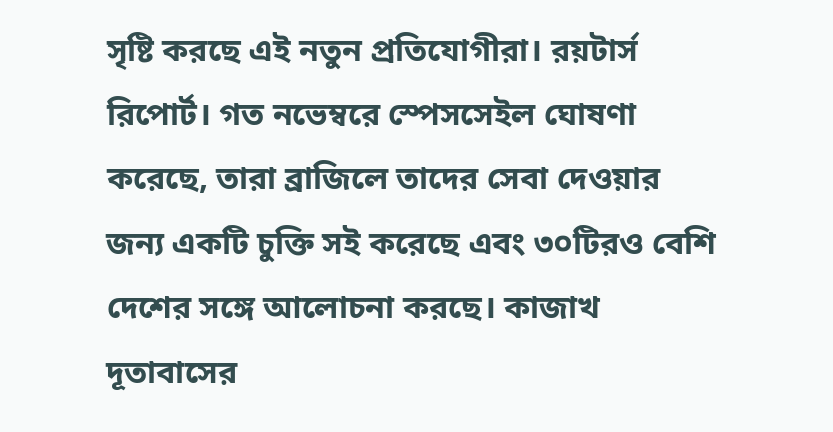সৃষ্টি করছে এই নতুন প্রতিযোগীরা। রয়টার্স রিপোর্ট। গত নভেম্বরে স্পেসসেইল ঘোষণা করেছে, তারা ব্রাজিলে তাদের সেবা দেওয়ার জন্য একটি চুক্তি সই করেছে এবং ৩০টিরও বেশি দেশের সঙ্গে আলোচনা করছে। কাজাখ দূতাবাসের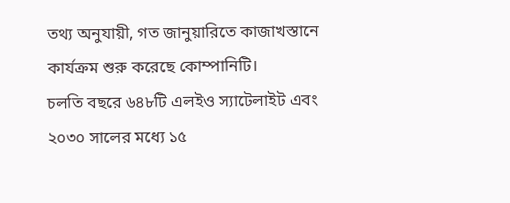তথ্য অনুযায়ী, গত জানুয়ারিতে কাজাখস্তানে কার্যক্রম শুরু করেছে কোম্পানিটি।
চলতি বছরে ৬৪৮টি এলইও স্যাটেলাইট এবং ২০৩০ সালের মধ্যে ১৫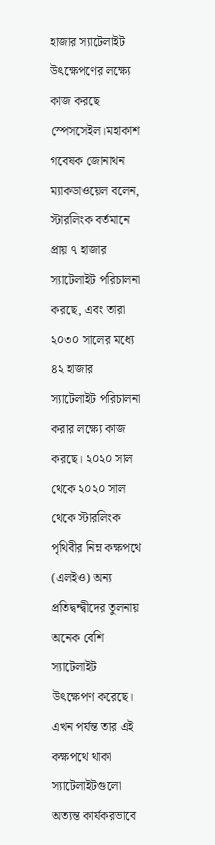হাজার স্যাটেলাইট উৎক্ষেপণের লক্ষ্যে কাজ করছে স্পেসসেইল।মহাকাশ গবেষক জোনাথন ম্যাকডাওয়েল বলেন, স্টারলিংক বর্তমানে প্রায় ৭ হাজার স্যাটেলাইট পরিচালনা করছে, এবং তারা ২০৩০ সালের মধ্যে ৪২ হাজার স্যাটেলাইট পরিচালনা করার লক্ষ্যে কাজ করছে। ২০২০ সাল থেকে ২০২০ সাল থেকে স্টারলিংক পৃথিবীর নিম্ন কক্ষপথে (এলইও) অন্য প্রতিদ্বন্দ্বীদের তুলনায় অনেক বেশি স্যাটেলাইট উৎক্ষেপণ করেছে। এখন পর্যন্ত তার এই কক্ষপথে থাকা স্যাটেলাইটগুলো অত্যন্ত কার্যকরভাবে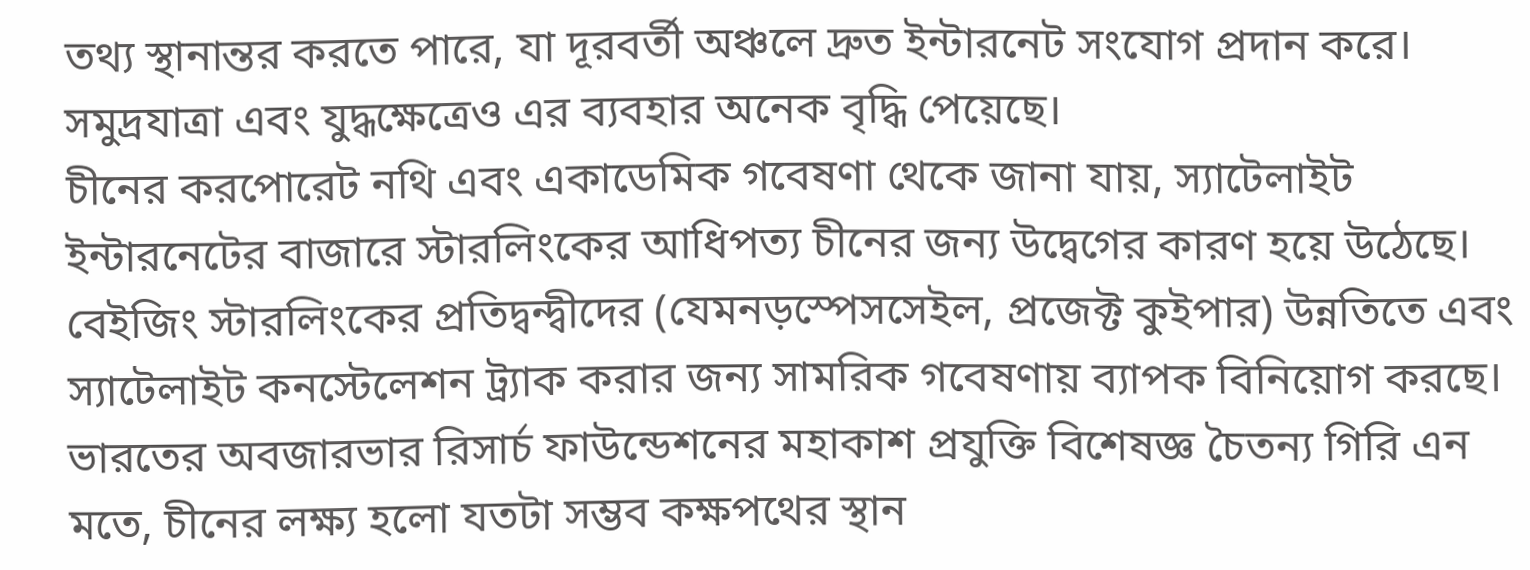তথ্য স্থানান্তর করতে পারে, যা দূরবর্তী অঞ্চলে দ্রুত ইন্টারনেট সংযোগ প্রদান করে। সমুদ্রযাত্রা এবং যুদ্ধক্ষেত্রেও এর ব্যবহার অনেক বৃদ্ধি পেয়েছে।
চীনের করপোরেট নথি এবং একাডেমিক গবেষণা থেকে জানা যায়, স্যাটেলাইট ইন্টারনেটের বাজারে স্টারলিংকের আধিপত্য চীনের জন্য উদ্বেগের কারণ হয়ে উঠেছে। বেইজিং স্টারলিংকের প্রতিদ্বন্দ্বীদের (যেমনড়স্পেসসেইল, প্রজেক্ট কুইপার) উন্নতিতে এবং স্যাটেলাইট কনস্টেলেশন ট্র্যাক করার জন্য সামরিক গবেষণায় ব্যাপক বিনিয়োগ করছে। ভারতের অবজারভার রিসার্চ ফাউন্ডেশনের মহাকাশ প্রযুক্তি বিশেষজ্ঞ চৈতন্য গিরি এন মতে, চীনের লক্ষ্য হলো যতটা সম্ভব কক্ষপথের স্থান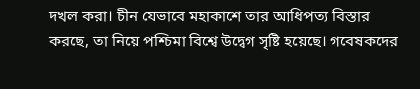দখল করা। চীন যেভাবে মহাকাশে তার আধিপত্য বিস্তার করছে, তা নিয়ে পশ্চিমা বিশ্বে উদ্বেগ সৃষ্টি হয়েছে। গবেষকদের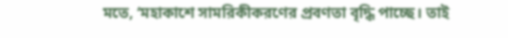মতে, ‘মহাকাশে সামরিকীকরণের প্রবণতা বৃদ্ধি পাচ্ছে। তাই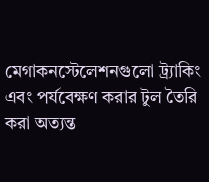মেগাকনস্টেলেশনগুলো ট্র্যাকিং এবং পর্যবেক্ষণ করার টুল তৈরি করা অত্যন্ত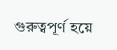গুরুত্বপূর্ণ হয়ে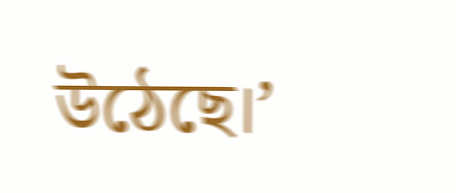উঠেছে।’